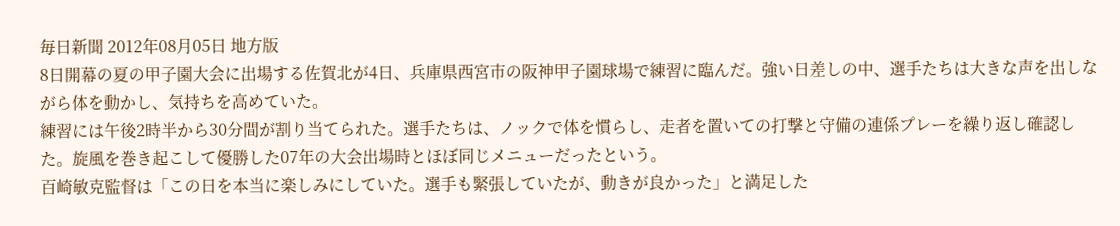毎日新聞 2012年08月05日 地方版
8日開幕の夏の甲子園大会に出場する佐賀北が4日、兵庫県西宮市の阪神甲子園球場で練習に臨んだ。強い日差しの中、選手たちは大きな声を出しながら体を動かし、気持ちを高めていた。
練習には午後2時半から30分間が割り当てられた。選手たちは、ノックで体を慣らし、走者を置いての打撃と守備の連係プレーを繰り返し確認した。旋風を巻き起こして優勝した07年の大会出場時とほぼ同じメニューだったという。
百崎敏克監督は「この日を本当に楽しみにしていた。選手も緊張していたが、動きが良かった」と満足した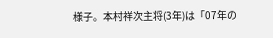様子。本村祥次主将(3年)は「07年の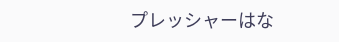プレッシャーはな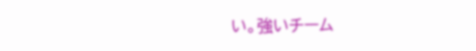い。強いチーム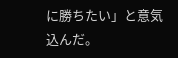に勝ちたい」と意気込んだ。